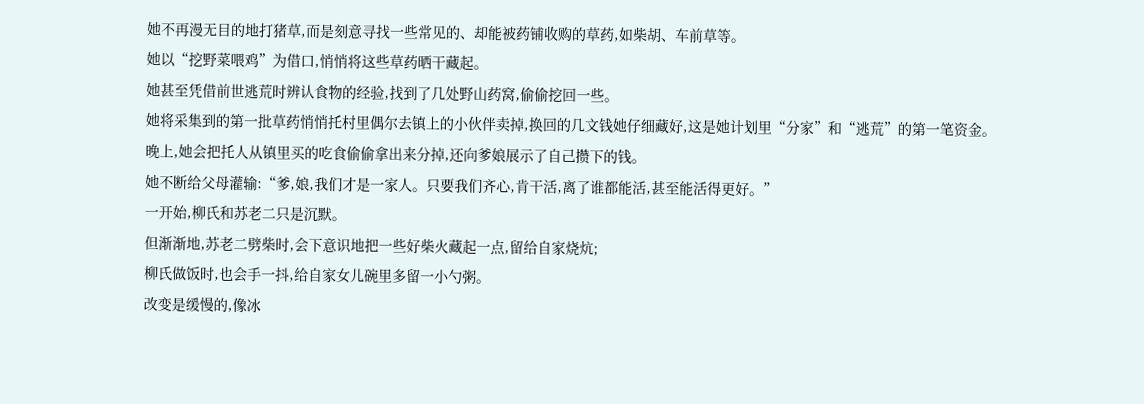她不再漫无目的地打猪草,而是刻意寻找一些常见的、却能被药铺收购的草药,如柴胡、车前草等。
她以“挖野菜喂鸡”为借口,悄悄将这些草药晒干藏起。
她甚至凭借前世逃荒时辨认食物的经验,找到了几处野山药窝,偷偷挖回一些。
她将采集到的第一批草药悄悄托村里偶尔去镇上的小伙伴卖掉,换回的几文钱她仔细藏好,这是她计划里“分家”和“逃荒”的第一笔资金。
晚上,她会把托人从镇里买的吃食偷偷拿出来分掉,还向爹娘展示了自己攒下的钱。
她不断给父母灌输:“爹,娘,我们才是一家人。只要我们齐心,肯干活,离了谁都能活,甚至能活得更好。”
一开始,柳氏和苏老二只是沉默。
但渐渐地,苏老二劈柴时,会下意识地把一些好柴火藏起一点,留给自家烧炕;
柳氏做饭时,也会手一抖,给自家女儿碗里多留一小勺粥。
改变是缓慢的,像冰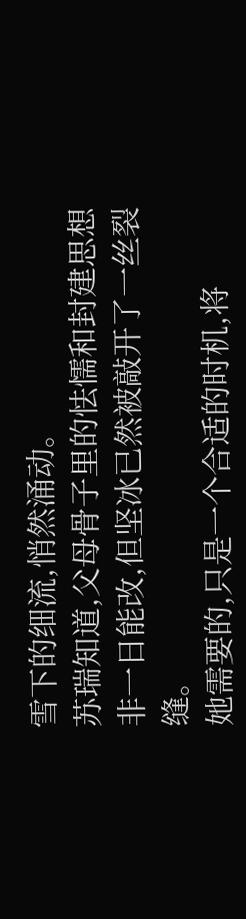雪下的细流,悄然涌动。
苏瑞知道,父母骨子里的怯懦和封建思想非一日能改,但坚冰已然被敲开了一丝裂缝。
她需要的,只是一个合适的时机,将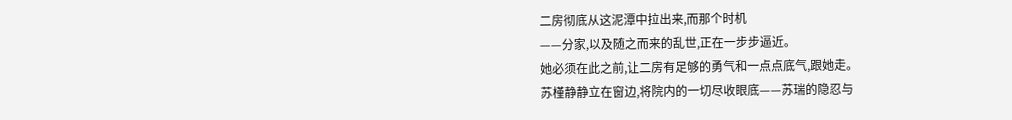二房彻底从这泥潭中拉出来,而那个时机
——分家,以及随之而来的乱世,正在一步步逼近。
她必须在此之前,让二房有足够的勇气和一点点底气,跟她走。
苏槿静静立在窗边,将院内的一切尽收眼底——苏瑞的隐忍与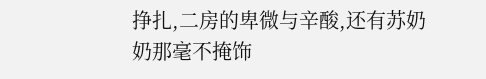挣扎,二房的卑微与辛酸,还有苏奶奶那毫不掩饰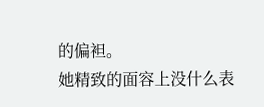的偏袒。
她精致的面容上没什么表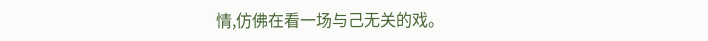情,仿佛在看一场与己无关的戏。